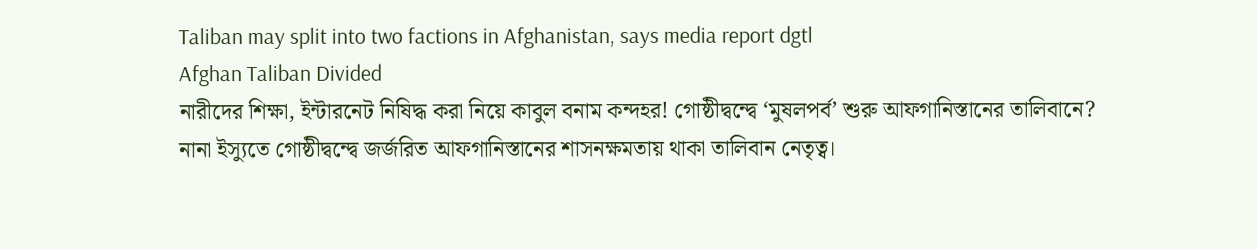Taliban may split into two factions in Afghanistan, says media report dgtl
Afghan Taliban Divided
নারীদের শিক্ষা, ইন্টারনেট নিষিদ্ধ করা নিয়ে কাবুল বনাম কন্দহর! গোষ্ঠীদ্বন্দ্বে ‘মুষলপর্ব’ শুরু আফগানিস্তানের তালিবানে?
নানা ইস্যুতে গোষ্ঠীদ্বন্দ্বে জর্জরিত আফগানিস্তানের শাসনক্ষমতায় থাকা তালিবান নেতৃত্ব।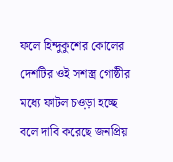ফলে হিন্দুকুশের কোলের দেশটির ওই সশস্ত্র গোষ্ঠীর মধ্যে ফাটল চও়ড়া হচ্ছে বলে দাবি করেছে জনপ্রিয়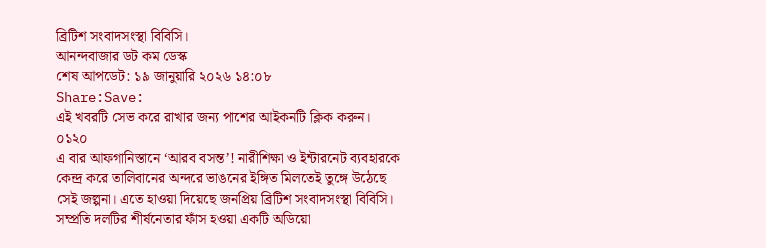ব্রিটিশ সংবাদসংস্থা বিবিসি।
আনন্দবাজার ডট কম ডেস্ক
শেষ আপডেট: ১৯ জানুয়ারি ২০২৬ ১৪:০৮
Share:Save:
এই খবরটি সেভ করে রাখার জন্য পাশের আইকনটি ক্লিক করুন।
০১২০
এ বার আফগানিস্তানে ‘আরব বসন্ত’! নারীশিক্ষা ও ইন্টারনেট ব্যবহারকে কেন্দ্র করে তালিবানের অন্দরে ভাঙনের ইঙ্গিত মিলতেই তুঙ্গে উঠেছে সেই জল্পনা। এতে হাওয়া দিয়েছে জনপ্রিয় ব্রিটিশ সংবাদসংস্থা বিবিসি। সম্প্রতি দলটির শীর্ষনেতার ফাঁস হওয়া একটি অডিয়ো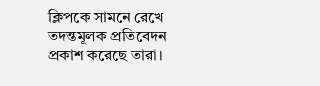ক্লিপকে সামনে রেখে তদন্তমূলক প্রতিবেদন প্রকাশ করেছে তারা।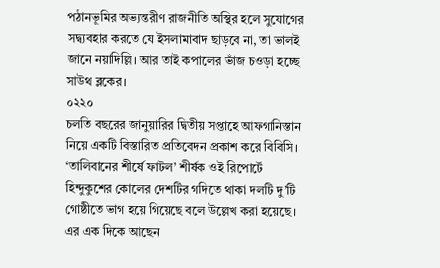পঠানভূমির অভ্যন্তরীণ রাজনীতি অস্থির হলে সুযোগের সদ্ব্যবহার করতে যে ইসলামাবাদ ছাড়বে না, তা ভালই জানে নয়াদিল্লি। আর তাই কপালের ভাঁজ চওড়া হচ্ছে সাউথ ব্লকের।
০২২০
চলতি বছরের জানুয়ারির দ্বিতীয় সপ্তাহে আফগানিস্তান নিয়ে একটি বিস্তারিত প্রতিবেদন প্রকাশ করে বিবিসি। ‘তালিবানের শীর্ষে ফাটল’ শীর্ষক ওই রিপোর্টে হিন্দুকুশের কোলের দেশটির গদিতে থাকা দলটি দু’টি গোষ্ঠীতে ভাগ হয়ে গিয়েছে বলে উল্লেখ করা হয়েছে। এর এক দিকে আছেন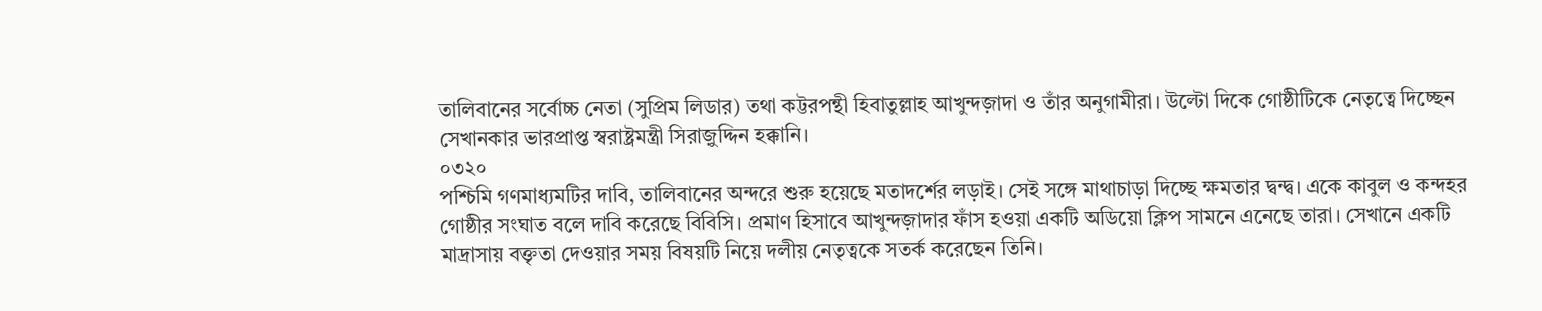তালিবানের সর্বোচ্চ নেতা (সুপ্রিম লিডার) তথা কট্টরপন্থী হিবাতুল্লাহ আখুন্দজ়াদা ও তাঁর অনুগামীরা। উল্টো দিকে গোষ্ঠীটিকে নেতৃত্বে দিচ্ছেন সেখানকার ভারপ্রাপ্ত স্বরাষ্ট্রমন্ত্রী সিরাজ়ুদ্দিন হক্কানি।
০৩২০
পশ্চিমি গণমাধ্যমটির দাবি, তালিবানের অন্দরে শুরু হয়েছে মতাদর্শের লড়াই। সেই সঙ্গে মাথাচাড়া দিচ্ছে ক্ষমতার দ্বন্দ্ব। একে কাবুল ও কন্দহর গোষ্ঠীর সংঘাত বলে দাবি করেছে বিবিসি। প্রমাণ হিসাবে আখুন্দজ়াদার ফাঁস হওয়া একটি অডিয়ো ক্লিপ সামনে এনেছে তারা। সেখানে একটি মাদ্রাসায় বক্তৃতা দেওয়ার সময় বিষয়টি নিয়ে দলীয় নেতৃত্বকে সতর্ক করেছেন তিনি।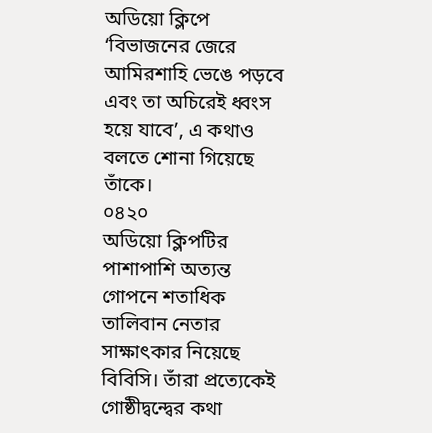অডিয়ো ক্লিপে ‘বিভাজনের জেরে আমিরশাহি ভেঙে পড়বে এবং তা অচিরেই ধ্বংস হয়ে যাবে’, এ কথাও বলতে শোনা গিয়েছে তাঁকে।
০৪২০
অডিয়ো ক্লিপটির পাশাপাশি অত্যন্ত গোপনে শতাধিক তালিবান নেতার সাক্ষাৎকার নিয়েছে বিবিসি। তাঁরা প্রত্যেকেই গোষ্ঠীদ্বন্দ্বের কথা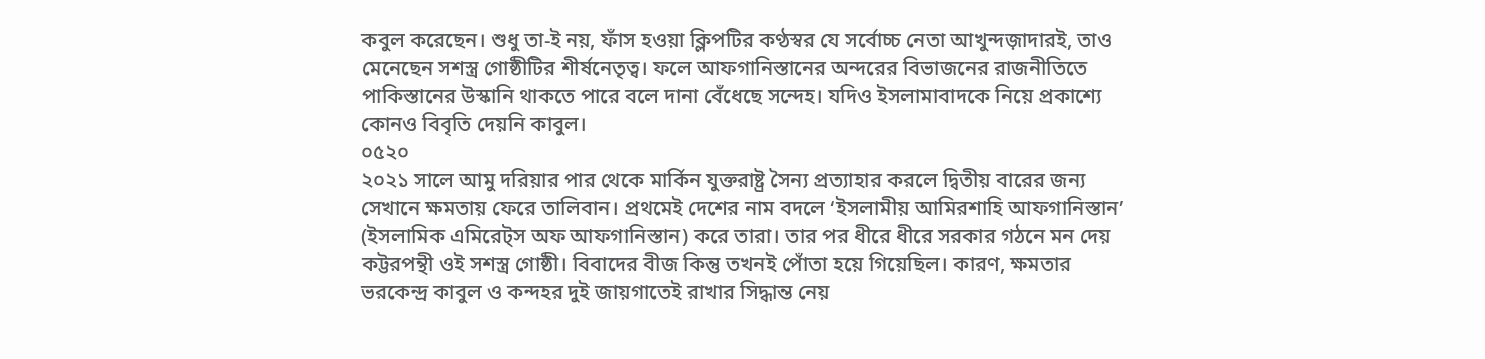কবুল করেছেন। শুধু তা-ই নয়, ফাঁস হওয়া ক্লিপটির কণ্ঠস্বর যে সর্বোচ্চ নেতা আখুন্দজ়াদারই, তাও মেনেছেন সশস্ত্র গোষ্ঠীটির শীর্ষনেতৃত্ব। ফলে আফগানিস্তানের অন্দরের বিভাজনের রাজনীতিতে পাকিস্তানের উস্কানি থাকতে পারে বলে দানা বেঁধেছে সন্দেহ। যদিও ইসলামাবাদকে নিয়ে প্রকাশ্যে কোনও বিবৃতি দেয়নি কাবুল।
০৫২০
২০২১ সালে আমু দরিয়ার পার থেকে মার্কিন যুক্তরাষ্ট্র সৈন্য প্রত্যাহার করলে দ্বিতীয় বারের জন্য সেখানে ক্ষমতায় ফেরে তালিবান। প্রথমেই দেশের নাম বদলে ‘ইসলামীয় আমিরশাহি আফগানিস্তান’ (ইসলামিক এমিরেট্স অফ আফগানিস্তান) করে তারা। তার পর ধীরে ধীরে সরকার গঠনে মন দেয় কট্টরপন্থী ওই সশস্ত্র গোষ্ঠী। বিবাদের বীজ কিন্তু তখনই পোঁতা হয়ে গিয়েছিল। কারণ, ক্ষমতার ভরকেন্দ্র কাবুল ও কন্দহর দুই জায়গাতেই রাখার সিদ্ধান্ত নেয়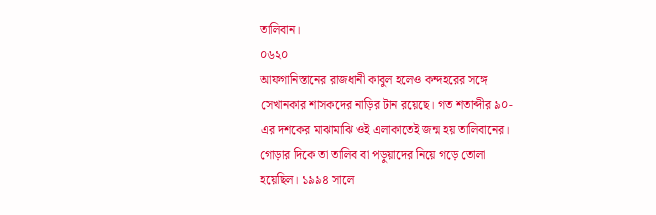তালিবান।
০৬২০
আফগানিস্তানের রাজধানী কাবুল হলেও কন্দহরের সঙ্গে সেখানকার শাসকদের নাড়ির টান রয়েছে। গত শতাব্দীর ৯০-এর দশকের মাঝামাঝি ওই এলাকাতেই জন্ম হয় তালিবানের। গোড়ার দিকে তা তালিব বা পড়ুয়াদের নিয়ে গড়ে তোলা হয়েছিল। ১৯৯৪ সালে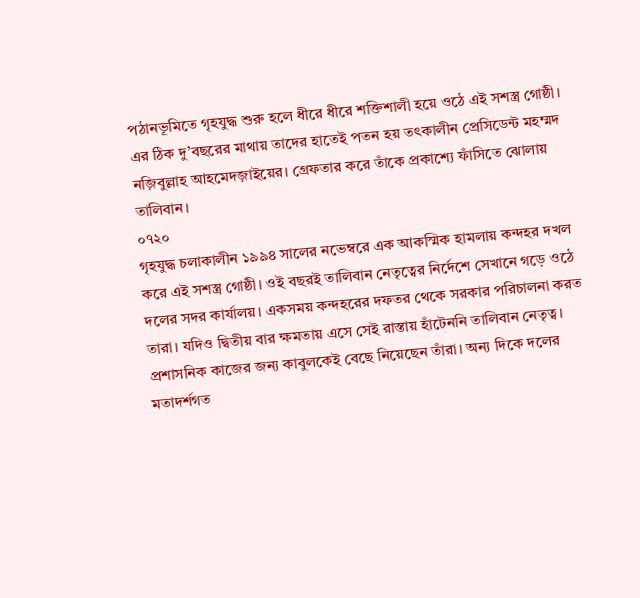পঠানভূমিতে গৃহযুদ্ধ শুরু হলে ধীরে ধীরে শক্তিশালী হয়ে ওঠে এই সশস্ত্র গোষ্ঠী। এর ঠিক দু’বছরের মাথায় তাদের হাতেই পতন হয় তৎকালীন প্রেসিডেন্ট মহম্মদ নজ়িবুল্লাহ আহমেদজ়াইয়ের। গ্রেফতার করে তাঁকে প্রকাশ্যে ফাঁসিতে ঝোলায় তালিবান।
০৭২০
গৃহযুদ্ধ চলাকালীন ১৯৯৪ সালের নভেম্বরে এক আকস্মিক হামলায় কন্দহর দখল করে এই সশস্ত্র গোষ্ঠী। ওই বছরই তালিবান নেতৃত্বের নির্দেশে সেখানে গড়ে ওঠে দলের সদর কার্যালয়। একসময় কন্দহরের দফতর থেকে সরকার পরিচালনা করত তারা। যদিও দ্বিতীয় বার ক্ষমতায় এসে সেই রাস্তায় হাঁটেননি তালিবান নেতৃত্ব। প্রশাসনিক কাজের জন্য কাবুলকেই বেছে নিয়েছেন তাঁরা। অন্য দিকে দলের মতাদর্শগত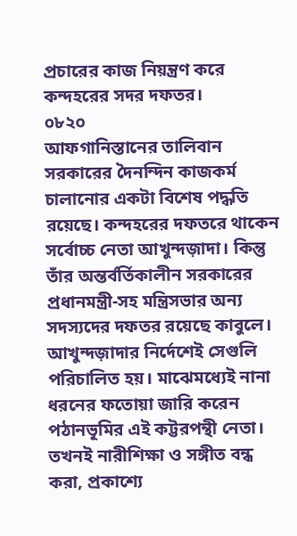প্রচারের কাজ নিয়ন্ত্রণ করে কন্দহরের সদর দফতর।
০৮২০
আফগানিস্তানের তালিবান সরকারের দৈনন্দিন কাজকর্ম চালানোর একটা বিশেষ পদ্ধতি রয়েছে। কন্দহরের দফতরে থাকেন সর্বোচ্চ নেতা আখুন্দজ়াদা। কিন্তু তাঁর অন্তর্বর্তিকালীন সরকারের প্রধানমন্ত্রী-সহ মন্ত্রিসভার অন্য সদস্যদের দফতর রয়েছে কাবুলে। আখুন্দজ়াদার নির্দেশেই সেগুলি পরিচালিত হয়। মাঝেমধ্যেই নানা ধরনের ফতোয়া জারি করেন পঠানভূমির এই কট্টরপন্থী নেতা। তখনই নারীশিক্ষা ও সঙ্গীত বন্ধ করা, প্রকাশ্যে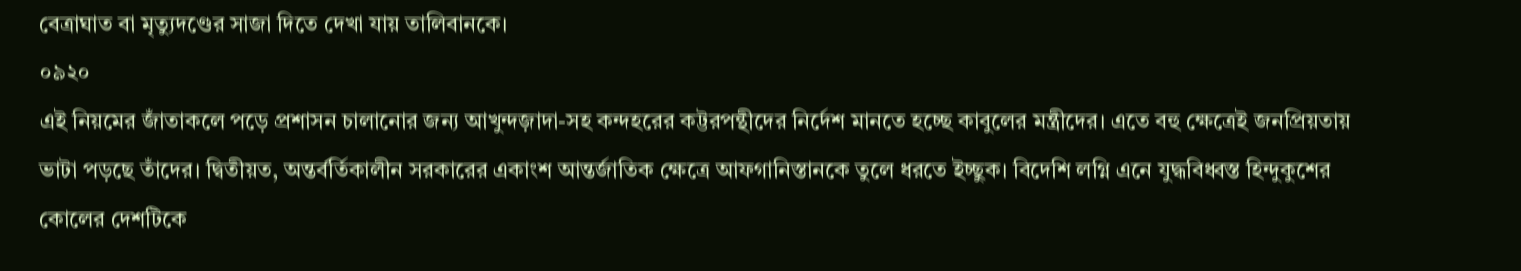বেত্রাঘাত বা মৃত্যুদণ্ডের সাজা দিতে দেখা যায় তালিবানকে।
০৯২০
এই নিয়মের জাঁতাকলে পড়ে প্রশাসন চালানোর জন্য আখুন্দজ়াদা-সহ কন্দহরের কট্টরপন্থীদের নির্দেশ মানতে হচ্ছে কাবুলের মন্ত্রীদের। এতে বহু ক্ষেত্রেই জনপ্রিয়তায় ভাটা পড়ছে তাঁদের। দ্বিতীয়ত, অন্তর্বর্তিকালীন সরকারের একাংশ আন্তর্জাতিক ক্ষেত্রে আফগানিস্তানকে তুলে ধরতে ইচ্ছুক। বিদেশি লগ্নি এনে যুদ্ধবিধ্বস্ত হিন্দুকুশের কোলের দেশটিকে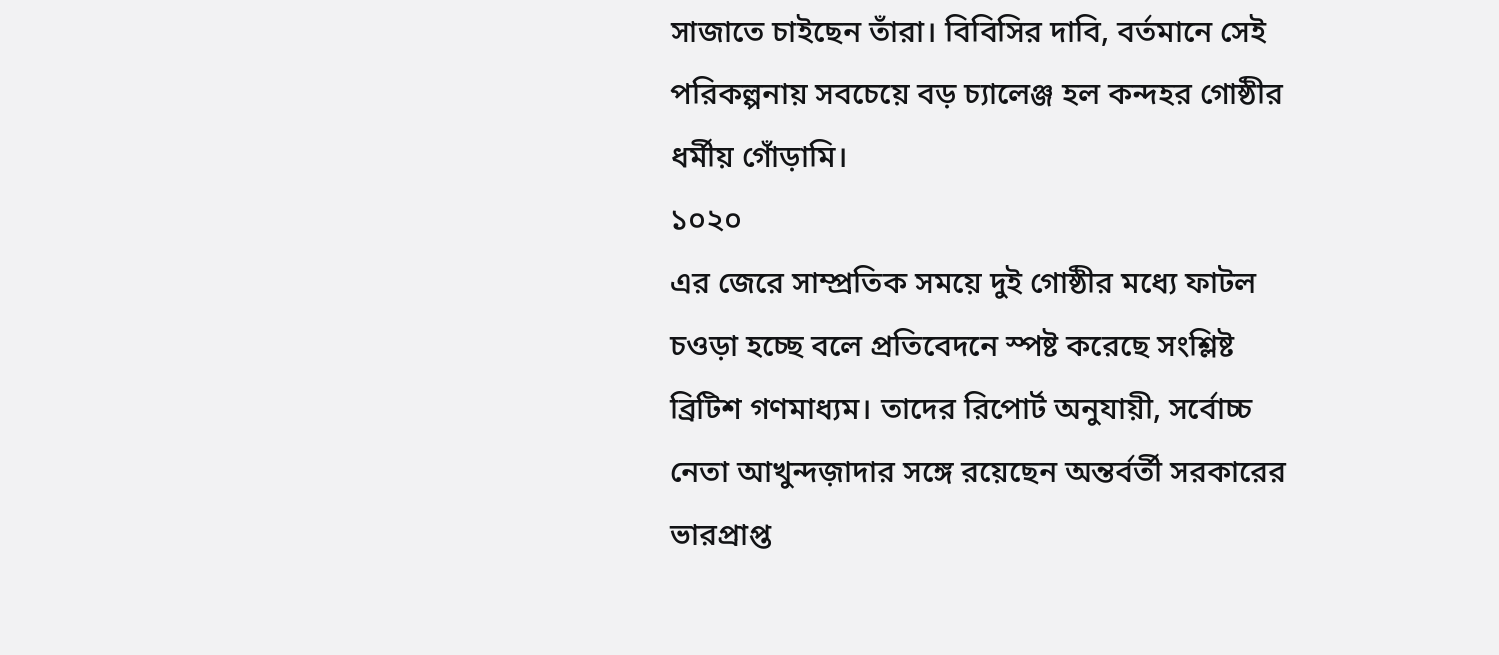সাজাতে চাইছেন তাঁরা। বিবিসির দাবি, বর্তমানে সেই পরিকল্পনায় সবচেয়ে বড় চ্যালেঞ্জ হল কন্দহর গোষ্ঠীর ধর্মীয় গোঁড়ামি।
১০২০
এর জেরে সাম্প্রতিক সময়ে দুই গোষ্ঠীর মধ্যে ফাটল চওড়া হচ্ছে বলে প্রতিবেদনে স্পষ্ট করেছে সংশ্লিষ্ট ব্রিটিশ গণমাধ্যম। তাদের রিপোর্ট অনুযায়ী, সর্বোচ্চ নেতা আখুন্দজ়াদার সঙ্গে রয়েছেন অন্তর্বর্তী সরকারের ভারপ্রাপ্ত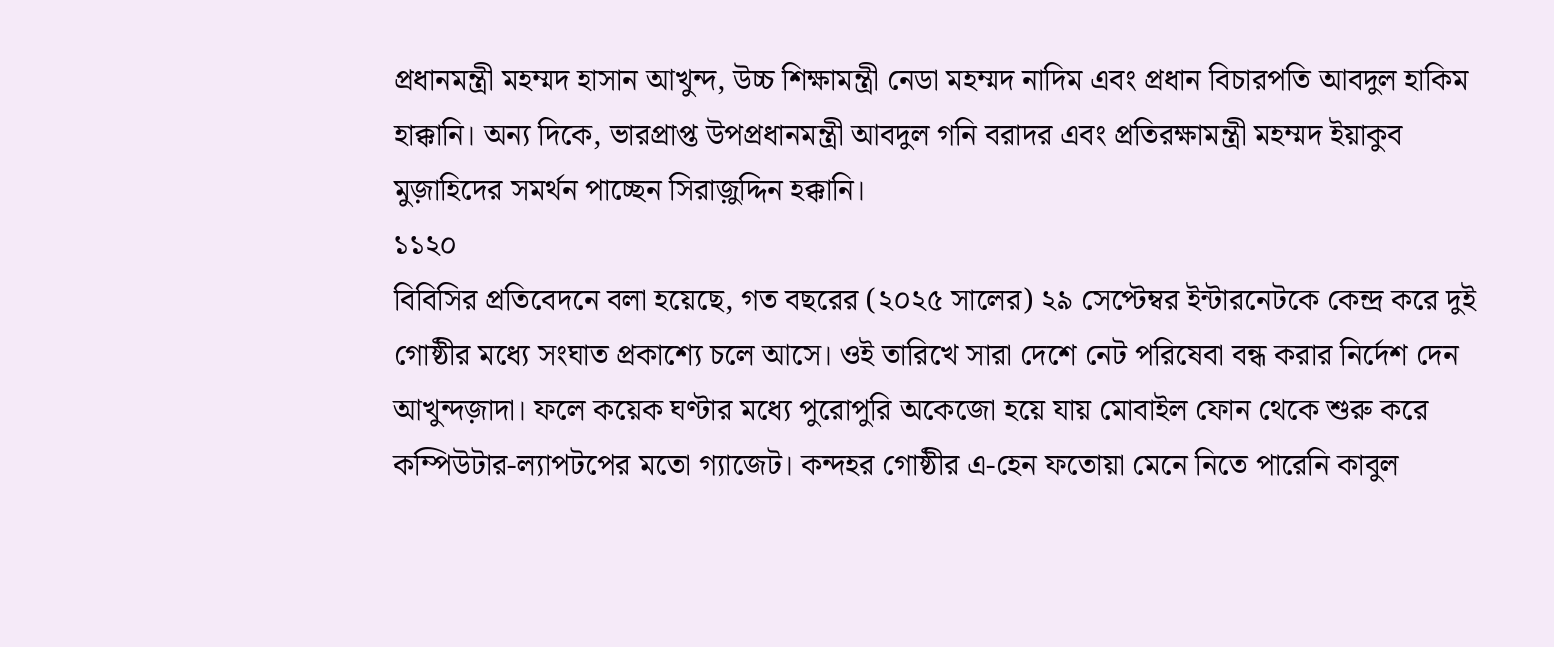প্রধানমন্ত্রী মহম্মদ হাসান আখুন্দ, উচ্চ শিক্ষামন্ত্রী নেডা মহম্মদ নাদিম এবং প্রধান বিচারপতি আবদুল হাকিম হাক্কানি। অন্য দিকে, ভারপ্রাপ্ত উপপ্রধানমন্ত্রী আবদুল গনি বরাদর এবং প্রতিরক্ষামন্ত্রী মহম্মদ ইয়াকুব মুজ়াহিদের সমর্থন পাচ্ছেন সিরাজ়ুদ্দিন হক্কানি।
১১২০
বিবিসির প্রতিবেদনে বলা হয়েছে, গত বছরের (২০২৫ সালের) ২৯ সেপ্টেম্বর ইন্টারনেটকে কেন্দ্র করে দুই গোষ্ঠীর মধ্যে সংঘাত প্রকাশ্যে চলে আসে। ওই তারিখে সারা দেশে নেট পরিষেবা বন্ধ করার নির্দেশ দেন আখুন্দজ়াদা। ফলে কয়েক ঘণ্টার মধ্যে পুরোপুরি অকেজো হয়ে যায় মোবাইল ফোন থেকে শুরু করে কম্পিউটার-ল্যাপটপের মতো গ্যাজেট। কন্দহর গোষ্ঠীর এ-হেন ফতোয়া মেনে নিতে পারেনি কাবুল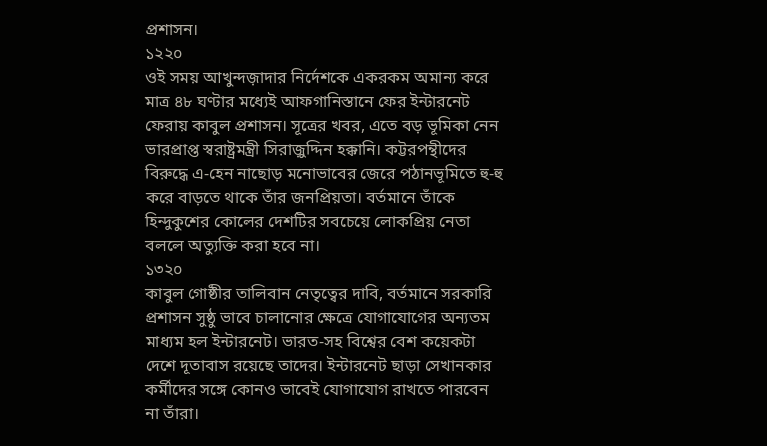প্রশাসন।
১২২০
ওই সময় আখুন্দজ়াদার নির্দেশকে একরকম অমান্য করে মাত্র ৪৮ ঘণ্টার মধ্যেই আফগানিস্তানে ফের ইন্টারনেট ফেরায় কাবুল প্রশাসন। সূত্রের খবর, এতে বড় ভূমিকা নেন ভারপ্রাপ্ত স্বরাষ্ট্রমন্ত্রী সিরাজ়ুদ্দিন হক্কানি। কট্টরপন্থীদের বিরুদ্ধে এ-হেন নাছোড় মনোভাবের জেরে পঠানভূমিতে হু-হু করে বাড়তে থাকে তাঁর জনপ্রিয়তা। বর্তমানে তাঁকে হিন্দুকুশের কোলের দেশটির সবচেয়ে লোকপ্রিয় নেতা বললে অত্যুক্তি করা হবে না।
১৩২০
কাবুল গোষ্ঠীর তালিবান নেতৃত্বের দাবি, বর্তমানে সরকারি প্রশাসন সুষ্ঠু ভাবে চালানোর ক্ষেত্রে যোগাযোগের অন্যতম মাধ্যম হল ইন্টারনেট। ভারত-সহ বিশ্বের বেশ কয়েকটা দেশে দূতাবাস রয়েছে তাদের। ইন্টারনেট ছাড়া সেখানকার কর্মীদের সঙ্গে কোনও ভাবেই যোগাযোগ রাখতে পারবেন না তাঁরা।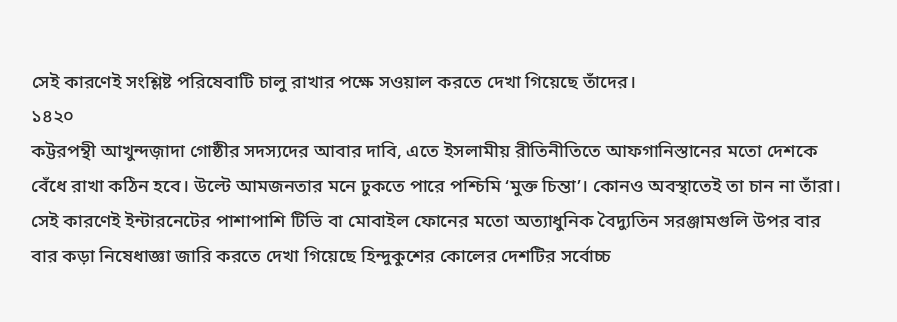সেই কারণেই সংশ্লিষ্ট পরিষেবাটি চালু রাখার পক্ষে সওয়াল করতে দেখা গিয়েছে তাঁদের।
১৪২০
কট্টরপন্থী আখুন্দজ়াদা গোষ্ঠীর সদস্যদের আবার দাবি, এতে ইসলামীয় রীতিনীতিতে আফগানিস্তানের মতো দেশকে বেঁধে রাখা কঠিন হবে। উল্টে আমজনতার মনে ঢুকতে পারে পশ্চিমি ‘মুক্ত চিন্তা’। কোনও অবস্থাতেই তা চান না তাঁরা। সেই কারণেই ইন্টারনেটের পাশাপাশি টিভি বা মোবাইল ফোনের মতো অত্যাধুনিক বৈদ্যুতিন সরঞ্জামগুলি উপর বার বার কড়া নিষেধাজ্ঞা জারি করতে দেখা গিয়েছে হিন্দুকুশের কোলের দেশটির সর্বোচ্চ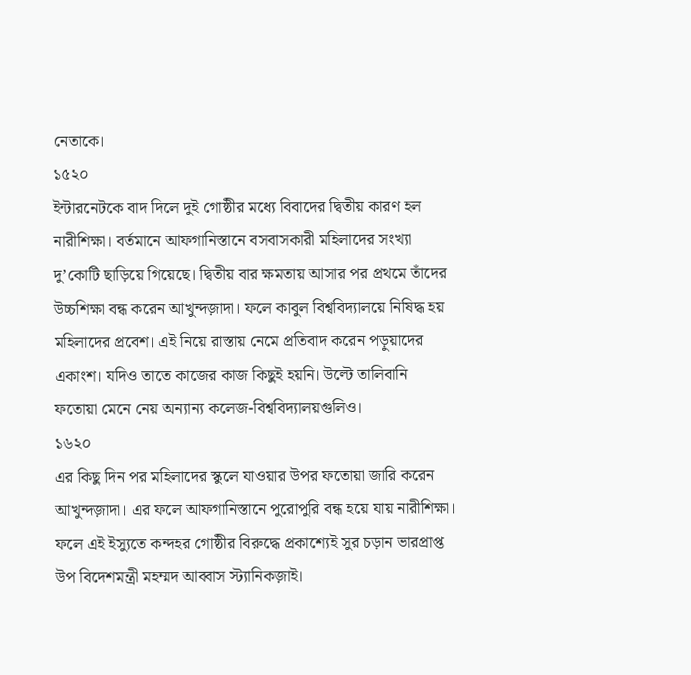নেতাকে।
১৫২০
ইন্টারনেটকে বাদ দিলে দুই গোষ্ঠীর মধ্যে বিবাদের দ্বিতীয় কারণ হল নারীশিক্ষা। বর্তমানে আফগানিস্তানে বসবাসকারী মহিলাদের সংখ্যা দু’কোটি ছাড়িয়ে গিয়েছে। দ্বিতীয় বার ক্ষমতায় আসার পর প্রথমে তাঁদের উচ্চশিক্ষা বন্ধ করেন আখুন্দজ়াদা। ফলে কাবুল বিশ্ববিদ্যালয়ে নিষিদ্ধ হয় মহিলাদের প্রবেশ। এই নিয়ে রাস্তায় নেমে প্রতিবাদ করেন পড়ুয়াদের একাংশ। যদিও তাতে কাজের কাজ কিছুই হয়নি। উল্টে তালিবানি ফতোয়া মেনে নেয় অন্যান্য কলেজ-বিশ্ববিদ্যালয়গুলিও।
১৬২০
এর কিছু দিন পর মহিলাদের স্কুলে যাওয়ার উপর ফতোয়া জারি করেন আখুন্দজ়াদা। এর ফলে আফগানিস্তানে পুরোপুরি বন্ধ হয়ে যায় নারীশিক্ষা। ফলে এই ইস্যুতে কন্দহর গোষ্ঠীর বিরুদ্ধে প্রকাশ্যেই সুর চড়ান ভারপ্রাপ্ত উপ বিদেশমন্ত্রী মহম্মদ আব্বাস স্ট্যানিকজ়াই।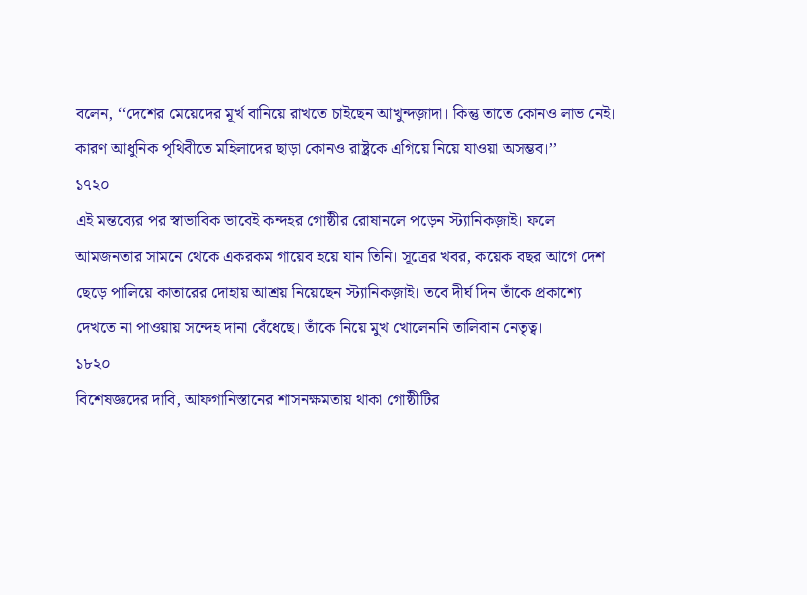বলেন, ‘‘দেশের মেয়েদের মূর্খ বানিয়ে রাখতে চাইছেন আখুন্দজ়াদা। কিন্তু তাতে কোনও লাভ নেই। কারণ আধুনিক পৃথিবীতে মহিলাদের ছাড়া কোনও রাষ্ট্রকে এগিয়ে নিয়ে যাওয়া অসম্ভব।’’
১৭২০
এই মন্তব্যের পর স্বাভাবিক ভাবেই কন্দহর গোষ্ঠীর রোষানলে পড়েন স্ট্যানিকজ়াই। ফলে আমজনতার সামনে থেকে একরকম গায়েব হয়ে যান তিনি। সূত্রের খবর, কয়েক বছর আগে দেশ ছেড়ে পালিয়ে কাতারের দোহায় আশ্রয় নিয়েছেন স্ট্যানিকজ়াই। তবে দীর্ঘ দিন তাঁকে প্রকাশ্যে দেখতে না পাওয়ায় সন্দেহ দানা বেঁধেছে। তাঁকে নিয়ে মুখ খোলেননি তালিবান নেতৃত্ব।
১৮২০
বিশেষজ্ঞদের দাবি, আফগানিস্তানের শাসনক্ষমতায় থাকা গোষ্ঠীটির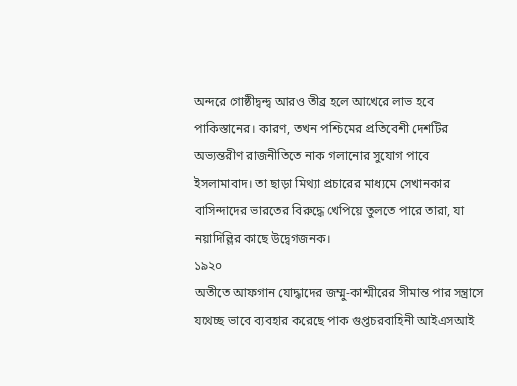অন্দরে গোষ্ঠীদ্বন্দ্ব আরও তীব্র হলে আখেরে লাভ হবে পাকিস্তানের। কারণ, তখন পশ্চিমের প্রতিবেশী দেশটির অভ্যন্তরীণ রাজনীতিতে নাক গলানোর সুযোগ পাবে ইসলামাবাদ। তা ছাড়া মিথ্যা প্রচারের মাধ্যমে সেখানকার বাসিন্দাদের ভারতের বিরুদ্ধে খেপিয়ে তুলতে পারে তারা, যা নয়াদিল্লির কাছে উদ্বেগজনক।
১৯২০
অতীতে আফগান যোদ্ধাদের জম্মু-কাশ্মীরের সীমান্ত পার সন্ত্রাসে যথেচ্ছ ভাবে ব্যবহার করেছে পাক গুপ্তচরবাহিনী আইএসআই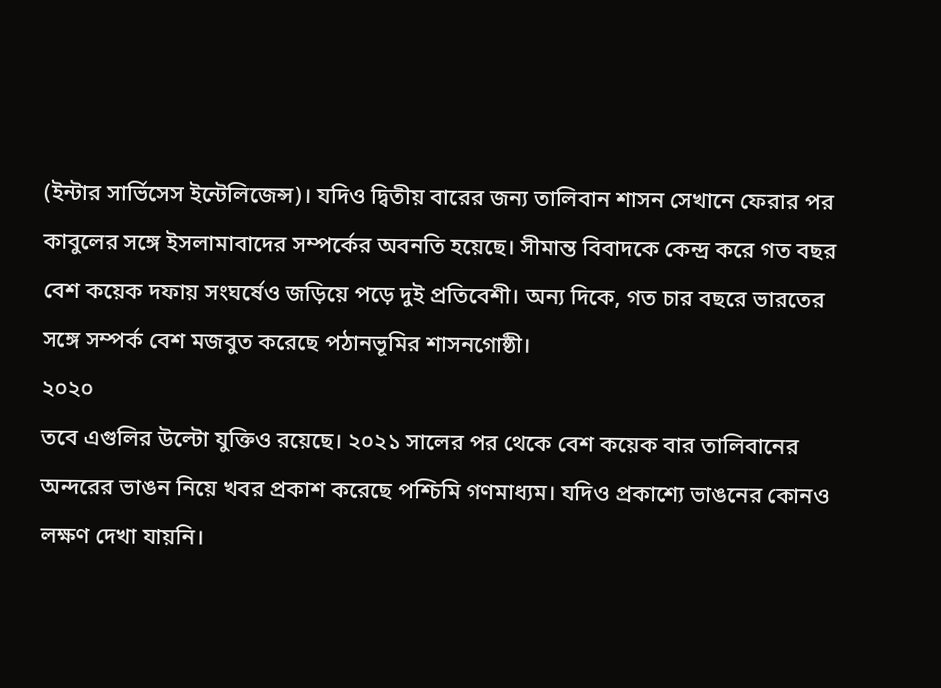(ইন্টার সার্ভিসেস ইন্টেলিজেন্স)। যদিও দ্বিতীয় বারের জন্য তালিবান শাসন সেখানে ফেরার পর কাবুলের সঙ্গে ইসলামাবাদের সম্পর্কের অবনতি হয়েছে। সীমান্ত বিবাদকে কেন্দ্র করে গত বছর বেশ কয়েক দফায় সংঘর্ষেও জড়িয়ে পড়ে দুই প্রতিবেশী। অন্য দিকে, গত চার বছরে ভারতের সঙ্গে সম্পর্ক বেশ মজবুত করেছে পঠানভূমির শাসনগোষ্ঠী।
২০২০
তবে এগুলির উল্টো যুক্তিও রয়েছে। ২০২১ সালের পর থেকে বেশ কয়েক বার তালিবানের অন্দরের ভাঙন নিয়ে খবর প্রকাশ করেছে পশ্চিমি গণমাধ্যম। যদিও প্রকাশ্যে ভাঙনের কোনও লক্ষণ দেখা যায়নি।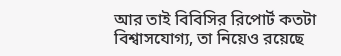আর তাই বিবিসির রিপোর্ট কতটা বিশ্বাসযোগ্য, তা নিয়েও রয়েছে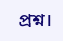প্রশ্ন।